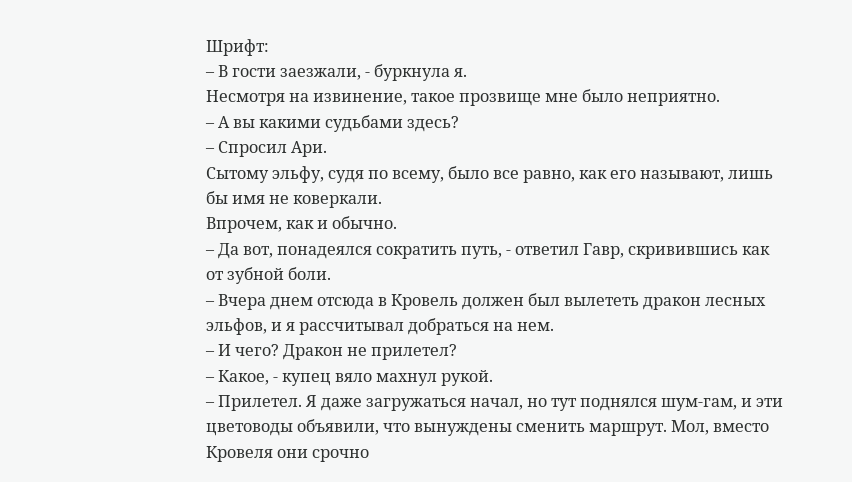Шрифт:
– В гости заезжали, - буркнула я.
Несмотря на извинение, такое прозвище мне было неприятно.
– А вы какими судьбами здесь?
– Спросил Ари.
Сытому эльфу, судя по всему, было все равно, как его называют, лишь бы имя не коверкали.
Впрочем, как и обычно.
– Да вот, понадеялся сократить путь, - ответил Гавр, скривившись как от зубной боли.
– Вчера днем отсюда в Кровель должен был вылететь дракон лесных эльфов, и я рассчитывал добраться на нем.
– И чего? Дракон не прилетел?
– Какое, - купец вяло махнул рукой.
– Прилетел. Я даже загружаться начал, но тут поднялся шум-гам, и эти цветоводы объявили, что вынуждены сменить маршрут. Мол, вместо Кровеля они срочно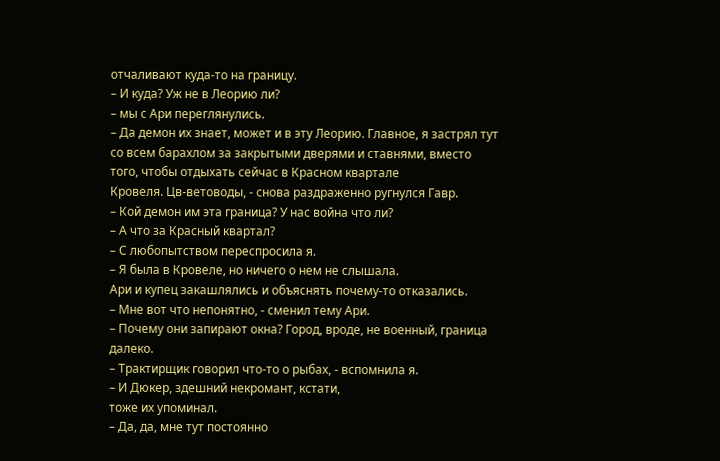отчаливают куда-то на границу.
– И куда? Уж не в Леорию ли?
– мы с Ари переглянулись.
– Да демон их знает, может и в эту Леорию. Главное, я застрял тут со всем барахлом за закрытыми дверями и ставнями, вместо того, чтобы отдыхать сейчас в Красном квартале
Кровеля. Цв-ветоводы, - снова раздраженно ругнулся Гавр.
– Кой демон им эта граница? У нас война что ли?
– А что за Красный квартал?
– С любопытством переспросила я.
– Я была в Кровеле, но ничего о нем не слышала.
Ари и купец закашлялись и объяснять почему-то отказались.
– Мне вот что непонятно, - сменил тему Ари.
– Почему они запирают окна? Город, вроде, не военный, граница далеко.
– Трактирщик говорил что-то о рыбах, - вспомнила я.
– И Дюкер, здешний некромант, кстати,
тоже их упоминал.
– Да, да, мне тут постоянно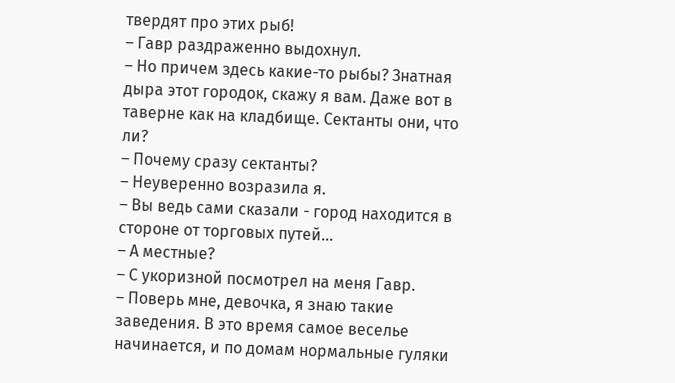твердят про этих рыб!
– Гавр раздраженно выдохнул.
– Но причем здесь какие-то рыбы? Знатная дыра этот городок, скажу я вам. Даже вот в таверне как на кладбище. Сектанты они, что ли?
– Почему сразу сектанты?
– Неуверенно возразила я.
– Вы ведь сами сказали - город находится в стороне от торговых путей...
– А местные?
– С укоризной посмотрел на меня Гавр.
– Поверь мне, девочка, я знаю такие заведения. В это время самое веселье начинается, и по домам нормальные гуляки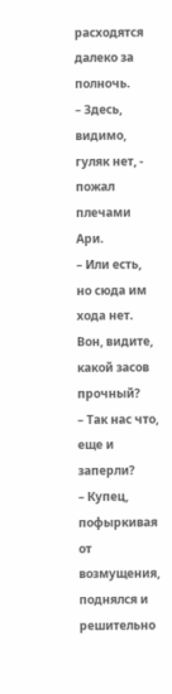расходятся далеко за полночь.
– Здесь, видимо, гуляк нет, - пожал плечами Ари.
– Или есть, но сюда им хода нет. Вон, видите, какой засов прочный?
– Так нас что, еще и заперли?
– Купец, пофыркивая от возмущения, поднялся и решительно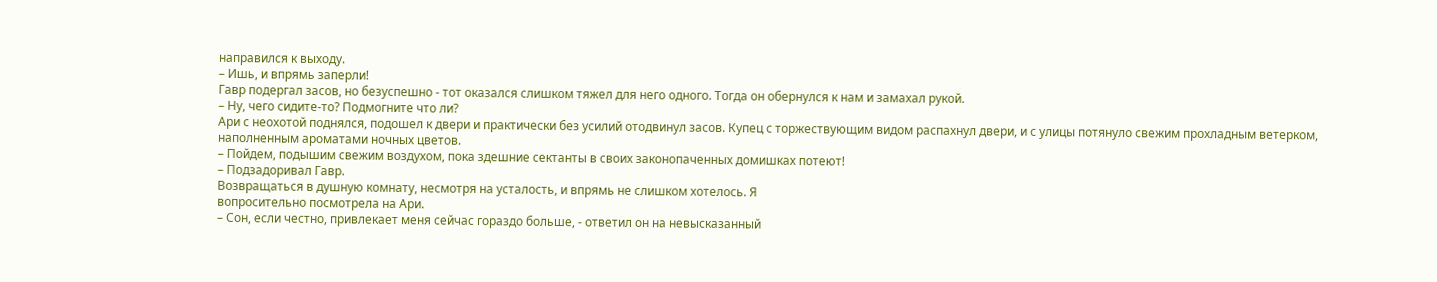направился к выходу.
– Ишь, и впрямь заперли!
Гавр подергал засов, но безуспешно - тот оказался слишком тяжел для него одного. Тогда он обернулся к нам и замахал рукой.
– Ну, чего сидите-то? Подмогните что ли?
Ари с неохотой поднялся, подошел к двери и практически без усилий отодвинул засов. Купец с торжествующим видом распахнул двери, и с улицы потянуло свежим прохладным ветерком,
наполненным ароматами ночных цветов.
– Пойдем, подышим свежим воздухом, пока здешние сектанты в своих законопаченных домишках потеют!
– Подзадоривал Гавр.
Возвращаться в душную комнату, несмотря на усталость, и впрямь не слишком хотелось. Я
вопросительно посмотрела на Ари.
– Сон, если честно, привлекает меня сейчас гораздо больше, - ответил он на невысказанный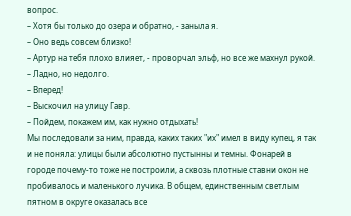вопрос.
– Хотя бы только до озера и обратно, - заныла я.
– Оно ведь совсем близко!
– Артур на тебя плохо влияет, - проворчал эльф, но все же махнул рукой.
– Ладно, но недолго.
– Вперед!
– Выскочил на улицу Гавр.
– Пойдем, покажем им, как нужно отдыхать!
Мы последовали за ним, правда, каких таких "их" имел в виду купец, я так и не поняла: улицы были абсолютно пустынны и темны. Фонарей в городе почему-то тоже не построили, а сквозь плотные ставни окон не пробивалось и маленького лучика. В общем, единственным светлым пятном в округе оказалась все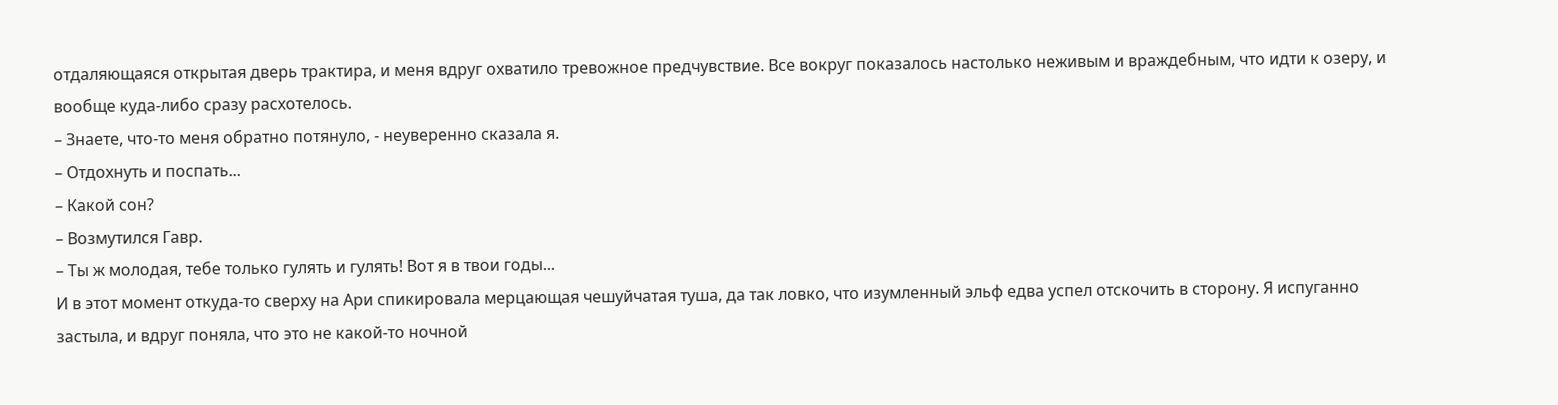отдаляющаяся открытая дверь трактира, и меня вдруг охватило тревожное предчувствие. Все вокруг показалось настолько неживым и враждебным, что идти к озеру, и вообще куда-либо сразу расхотелось.
– Знаете, что-то меня обратно потянуло, - неуверенно сказала я.
– Отдохнуть и поспать...
– Какой сон?
– Возмутился Гавр.
– Ты ж молодая, тебе только гулять и гулять! Вот я в твои годы...
И в этот момент откуда-то сверху на Ари спикировала мерцающая чешуйчатая туша, да так ловко, что изумленный эльф едва успел отскочить в сторону. Я испуганно застыла, и вдруг поняла, что это не какой-то ночной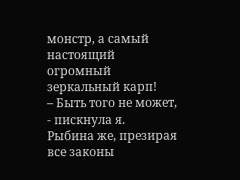монстр, а самый настоящий огромный зеркальный карп!
– Быть того не может, - пискнула я.
Рыбина же, презирая все законы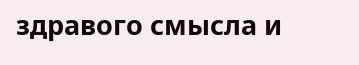здравого смысла и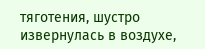тяготения, шустро извернулась в воздухе,